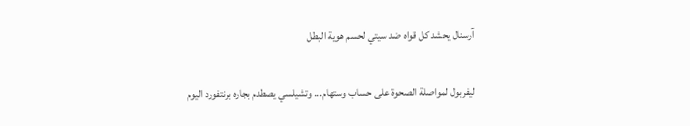آرسنال يحشد كل قواه ضد سيتي لحسم هوية البطل

ليفربول لمواصلة الصحوة على حساب وستهام... وتشيلسي يصطدم بجاره برنتفورد اليوم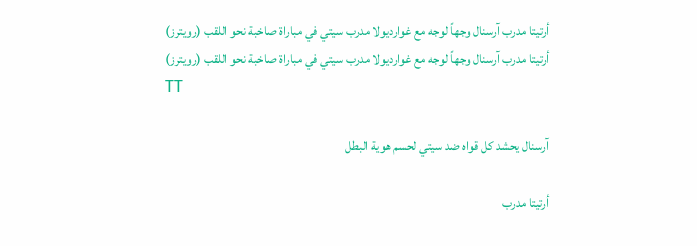أرتيتا مدرب آرسنال وجهاً لوجه مع غوارديولا مدرب سيتي في مباراة صاخبة نحو اللقب (رويترز)
أرتيتا مدرب آرسنال وجهاً لوجه مع غوارديولا مدرب سيتي في مباراة صاخبة نحو اللقب (رويترز)
TT

آرسنال يحشد كل قواه ضد سيتي لحسم هوية البطل

أرتيتا مدرب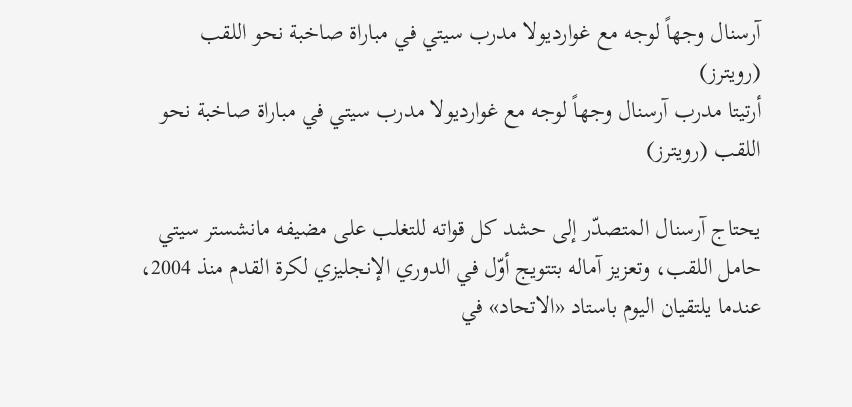آرسنال وجهاً لوجه مع غوارديولا مدرب سيتي في مباراة صاخبة نحو اللقب (رويترز)
أرتيتا مدرب آرسنال وجهاً لوجه مع غوارديولا مدرب سيتي في مباراة صاخبة نحو اللقب (رويترز)

يحتاج آرسنال المتصدّر إلى حشد كل قواته للتغلب على مضيفه مانشستر سيتي حامل اللقب، وتعزيز آماله بتتويج أوّل في الدوري الإنجليزي لكرة القدم منذ 2004، عندما يلتقيان اليوم باستاد «الاتحاد» في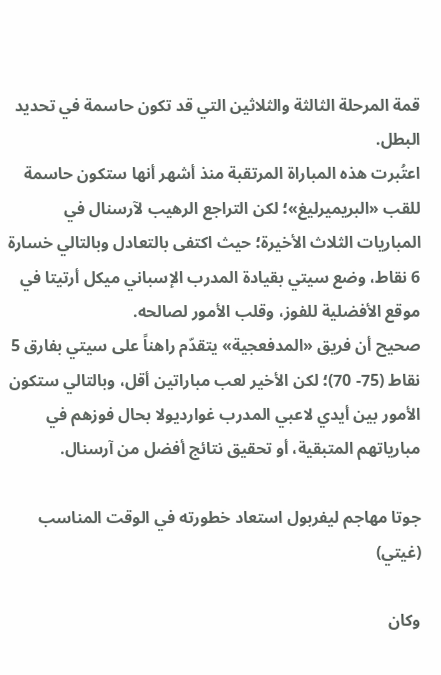قمة المرحلة الثالثة والثلاثين التي قد تكون حاسمة في تحديد البطل.
اعتُبرت هذه المباراة المرتقبة منذ أشهر أنها ستكون حاسمة للقب «البريميرليغ»؛ لكن التراجع الرهيب لآرسنال في المباريات الثلاث الأخيرة؛ حيث اكتفى بالتعادل وبالتالي خسارة 6 نقاط، وضع سيتي بقيادة المدرب الإسباني ميكل أرتيتا في موقع الأفضلية للفوز، وقلب الأمور لصالحه.
صحيح أن فريق «المدفعجية» يتقدّم راهناً على سيتي بفارق 5 نقاط (75- 70)؛ لكن الأخير لعب مباراتين أقل، وبالتالي ستكون الأمور بين أيدي لاعبي المدرب غوارديولا بحال فوزهم في مبارياتهم المتبقية، أو تحقيق نتائج أفضل من آرسنال.

جوتا مهاجم ليفربول استعاد خطورته في الوقت المناسب (غيتي)

وكان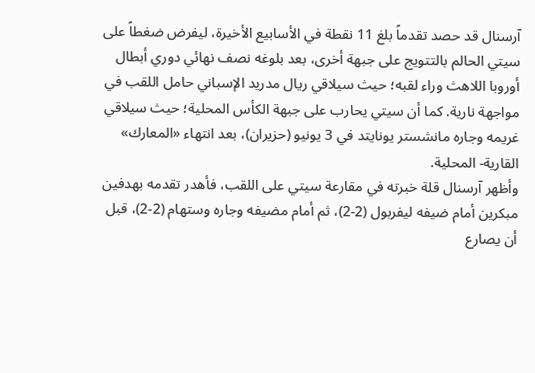آرسنال قد حصد تقدماً بلغ 11 نقطة في الأسابيع الأخيرة، ليفرض ضغطاً على سيتي الحالم بالتتويج على جبهة أخرى، بعد بلوغه نصف نهائي دوري أبطال أوروبا اللاهث وراء لقبه؛ حيث سيلاقي ريال مدريد الإسباني حامل اللقب في مواجهة نارية. كما أن سيتي يحارب على جبهة الكأس المحلية؛ حيث سيلاقي غريمه وجاره مانشستر يونايتد في 3 يونيو (حزيران)، بعد انتهاء «المعارك» القارية- المحلية.
وأظهر آرسنال قلة خبرته في مقارعة سيتي على اللقب، فأهدر تقدمه بهدفين مبكرين أمام ضيفه ليفربول (2-2)، ثم أمام مضيفه وجاره وستهام (2-2)، قبل أن يصارع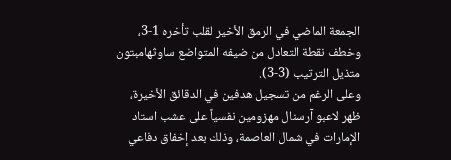الجمعة الماضي في الرمق الأخير لقلب تأخره 1-3، وخطف نقطة التعادل من ضيفه المتواضع ساوثهامبتون متذيل الترتيب (3-3).
وعلى الرغم من تسجيل هدفين في الدقائق الأخيرة، ظهر لاعبو آرسنال مهزومين نفسياً على عشب استاد الإمارات في شمال العاصمة، وذلك بعد إخفاق دفاعي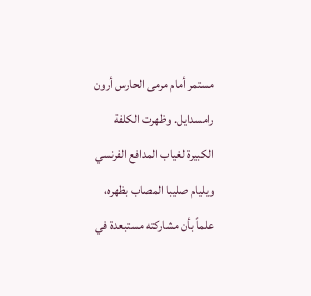مستمر أمام مرمى الحارس أرون رامسدايل. وظهرت الكلفة الكبيرة لغياب المدافع الفرنسي ويليام صليبا المصاب بظهره، علماً بأن مشاركته مستبعدة في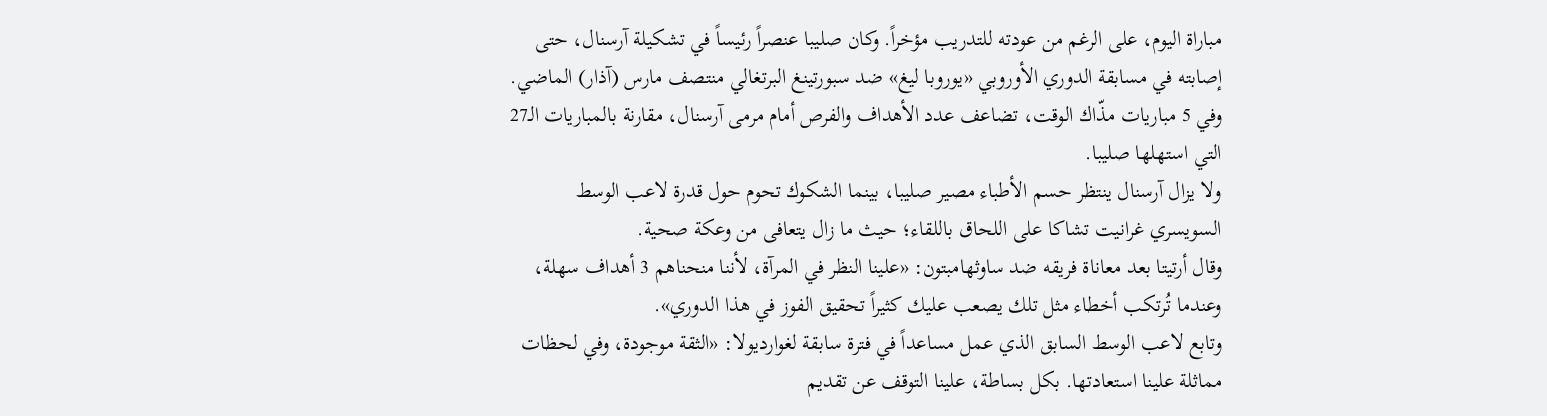مباراة اليوم، على الرغم من عودته للتدريب مؤخراً. وكان صليبا عنصراً رئيساً في تشكيلة آرسنال، حتى إصابته في مسابقة الدوري الأوروبي «يوروبا ليغ» ضد سبورتينغ البرتغالي منتصف مارس (آذار) الماضي. وفي 5 مباريات مذّاك الوقت، تضاعف عدد الأهداف والفرص أمام مرمى آرسنال، مقارنة بالمباريات الـ27 التي استهلها صليبا.
ولا يزال آرسنال ينتظر حسم الأطباء مصير صليبا، بينما الشكوك تحوم حول قدرة لاعب الوسط السويسري غرانيت تشاكا على اللحاق باللقاء؛ حيث ما زال يتعافى من وعكة صحية.
وقال أرتيتا بعد معاناة فريقه ضد ساوثهامبتون: «علينا النظر في المرآة، لأننا منحناهم 3 أهداف سهلة، وعندما تُرتكب أخطاء مثل تلك يصعب عليك كثيراً تحقيق الفوز في هذا الدوري».
وتابع لاعب الوسط السابق الذي عمل مساعداً في فترة سابقة لغوارديولا: «الثقة موجودة، وفي لحظات مماثلة علينا استعادتها. بكل بساطة، علينا التوقف عن تقديم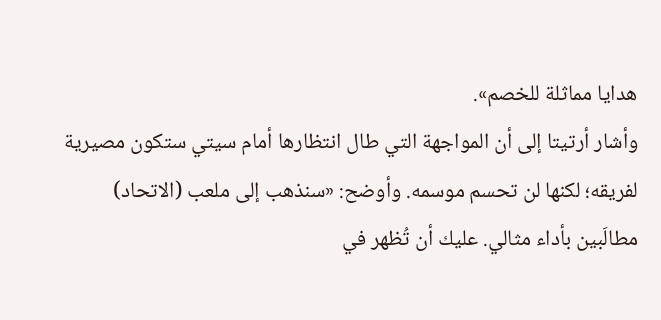هدايا مماثلة للخصم».
وأشار أرتيتا إلى أن المواجهة التي طال انتظارها أمام سيتي ستكون مصيرية لفريقه؛ لكنها لن تحسم موسمه. وأوضح: «سنذهب إلى ملعب (الاتحاد) مطالَبين بأداء مثالي. عليك أن تُظهر في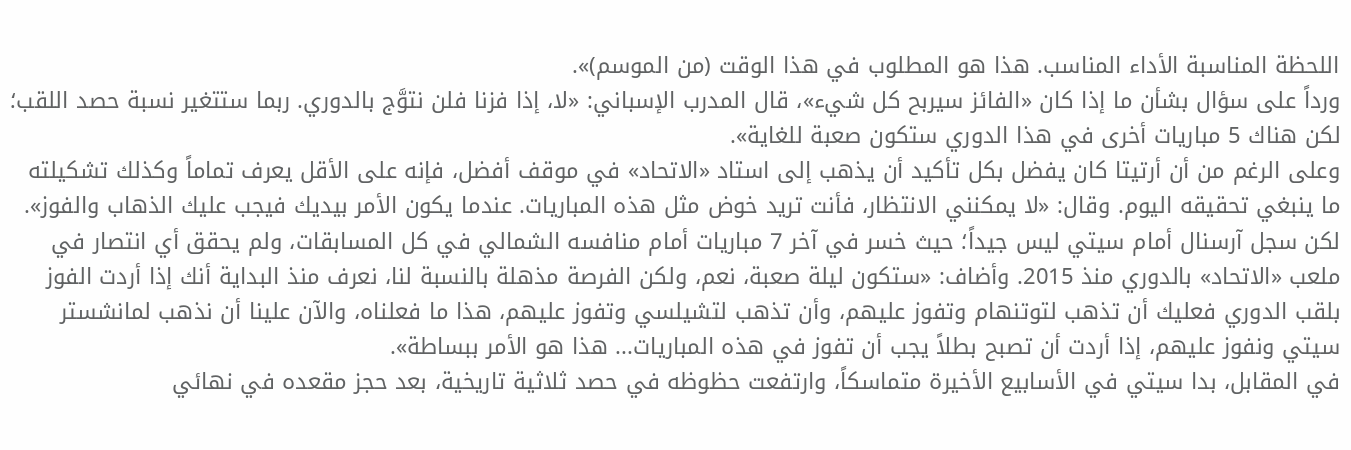اللحظة المناسبة الأداء المناسب. هذا هو المطلوب في هذا الوقت (من الموسم)».
ورداً على سؤال بشأن ما إذا كان «الفائز سيربح كل شيء»، قال المدرب الإسباني: «لا، إذا فزنا فلن نتوَّج بالدوري. ربما ستتغير نسبة حصد اللقب؛ لكن هناك 5 مباريات أخرى في هذا الدوري ستكون صعبة للغاية».
وعلى الرغم من أن أرتيتا كان يفضل بكل تأكيد أن يذهب إلى استاد «الاتحاد» في موقف أفضل، فإنه على الأقل يعرف تماماً وكذلك تشكيلته ما ينبغي تحقيقه اليوم. وقال: «لا يمكنني الانتظار، فأنت تريد خوض مثل هذه المباريات. عندما يكون الأمر بيديك فيجب عليك الذهاب والفوز». لكن سجل آرسنال أمام سيتي ليس جيداً؛ حيث خسر في آخر 7 مباريات أمام منافسه الشمالي في كل المسابقات، ولم يحقق أي انتصار في ملعب «الاتحاد» بالدوري منذ 2015. وأضاف: «ستكون ليلة صعبة، نعم، ولكن الفرصة مذهلة بالنسبة لنا، نعرف منذ البداية أنك إذا أردت الفوز بلقب الدوري فعليك أن تذهب لتوتنهام وتفوز عليهم، وأن تذهب لتشيلسي وتفوز عليهم، هذا ما فعلناه، والآن علينا أن نذهب لمانشستر سيتي ونفوز عليهم، إذا أردت أن تصبح بطلاً يجب أن تفوز في هذه المباريات... هذا هو الأمر ببساطة».
في المقابل، بدا سيتي في الأسابيع الأخيرة متماسكاً، وارتفعت حظوظه في حصد ثلاثية تاريخية، بعد حجز مقعده في نهائي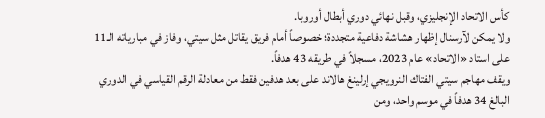كأس الاتحاد الإنجليزي، وقبل نهائي دوري أبطال أوروبا.
ولا يمكن لآرسنال إظهار هشاشة دفاعية متجددة؛ خصوصاً أمام فريق يقاتل مثل سيتي، وفاز في مبارياته الـ11 على استاد «الاتحاد» عام 2023، مسجلاً في طريقه 43 هدفاً.
ويقف مهاجم سيتي الفتاك النرويجي إرلينغ هالاند على بعد هدفين فقط من معادلة الرقم القياسي في الدوري البالغ 34 هدفاً في موسم واحد، ومن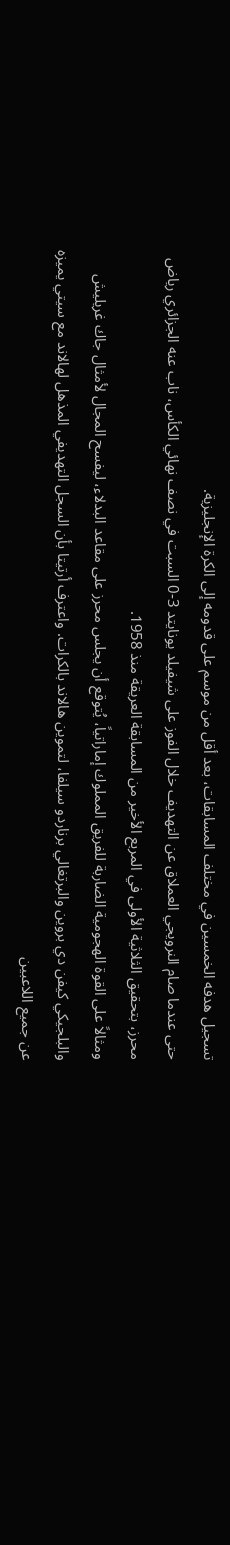تسجيل هدفه الخمسين في مختلف المسابقات، بعد أقل من موسم على قدومه إلى الكرة الإنجليزية.
حتى عندما صام النرويجي العملاق عن التهديف خلال الفوز على شيفيلد يونايتد 3-0 السبت في نصف نهائي الكأس، ناب عنه الجزائري رياض محرز، بتحقيق الثلاثية الأولى في المربع الأخير من المسابقة العريقة منذ 1958.
ومثالاً على القوة الهجومية الضاربة للفريق المملوك إماراتياً، يُتوقع أن يجلس محرز على مقاعد البدلاء، ليفسح المجال لأمثال جاك غريليش والبلجيكي كيفن دي بروين والبرتغالي برناردو سيلفا، لتموين هالاند بالكرات. واعترف أرتيتا بأن السجل التهديفي المذهل لهالاند مع سيتي يميزه عن جميع اللاعبين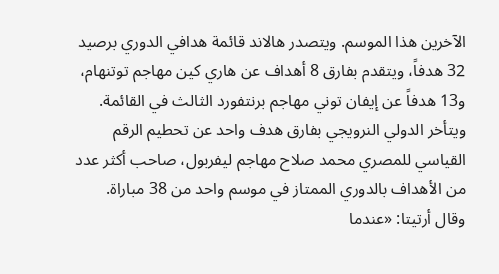الآخرين هذا الموسم. ويتصدر هالاند قائمة هدافي الدوري برصيد 32 هدفاً، ويتقدم بفارق 8 أهداف عن هاري كين مهاجم توتنهام، و13 هدفاً عن إيفان توني مهاجم برنتفورد الثالث في القائمة.
ويتأخر الدولي النرويجي بفارق هدف واحد عن تحطيم الرقم القياسي للمصري محمد صلاح مهاجم ليفربول، صاحب أكثر عدد من الأهداف بالدوري الممتاز في موسم واحد من 38 مباراة.
وقال أرتيتا: «عندما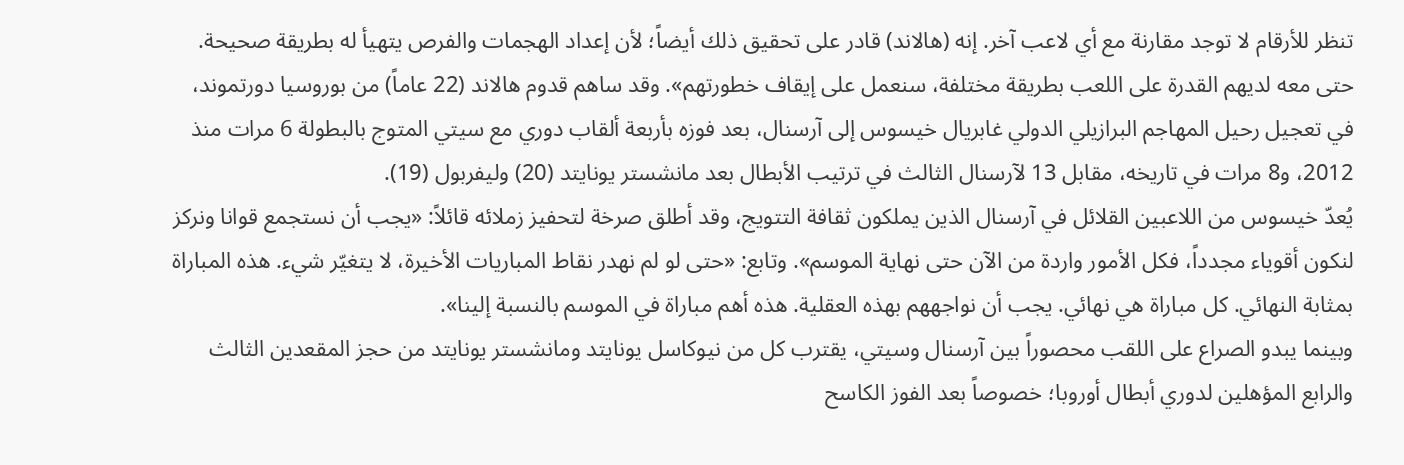تنظر للأرقام لا توجد مقارنة مع أي لاعب آخر. إنه (هالاند) قادر على تحقيق ذلك أيضاً؛ لأن إعداد الهجمات والفرص يتهيأ له بطريقة صحيحة. حتى معه لديهم القدرة على اللعب بطريقة مختلفة، سنعمل على إيقاف خطورتهم». وقد ساهم قدوم هالاند (22 عاماً) من بوروسيا دورتموند، في تعجيل رحيل المهاجم البرازيلي الدولي غابريال خيسوس إلى آرسنال، بعد فوزه بأربعة ألقاب دوري مع سيتي المتوج بالبطولة 6 مرات منذ 2012، و8 مرات في تاريخه، مقابل 13 لآرسنال الثالث في ترتيب الأبطال بعد مانشستر يونايتد (20) وليفربول (19).
يُعدّ خيسوس من اللاعبين القلائل في آرسنال الذين يملكون ثقافة التتويج، وقد أطلق صرخة لتحفيز زملائه قائلاً: «يجب أن نستجمع قوانا ونركز لنكون أقوياء مجدداً، فكل الأمور واردة من الآن حتى نهاية الموسم». وتابع: «حتى لو لم نهدر نقاط المباريات الأخيرة، لا يتغيّر شيء. هذه المباراة بمثابة النهائي. كل مباراة هي نهائي. يجب أن نواجههم بهذه العقلية. هذه أهم مباراة في الموسم بالنسبة إلينا».
وبينما يبدو الصراع على اللقب محصوراً بين آرسنال وسيتي، يقترب كل من نيوكاسل يونايتد ومانشستر يونايتد من حجز المقعدين الثالث والرابع المؤهلين لدوري أبطال أوروبا؛ خصوصاً بعد الفوز الكاسح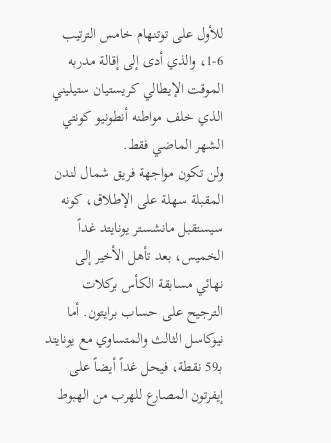للأول على توتنهام خامس الترتيب 6-1، والذي أدى إلى إقالة مدربه الموقت الإيطالي كريستيان ستيليني الذي خلف مواطنه أنطونيو كونتي الشهر الماضي فقط.
ولن تكون مواجهة فريق شمال لندن المقبلة سهلة على الإطلاق، كونه سيستقبل مانشستر يونايتد غداً الخميس، بعد تأهل الأخير إلى نهائي مسابقة الكأس بركلات الترجيح على حساب برايتون. أما نيوكاسل الثالث والمتساوي مع يونايتد بـ59 نقطة، فيحل غداً أيضاً على إيفرتون المصارع للهرب من الهبوط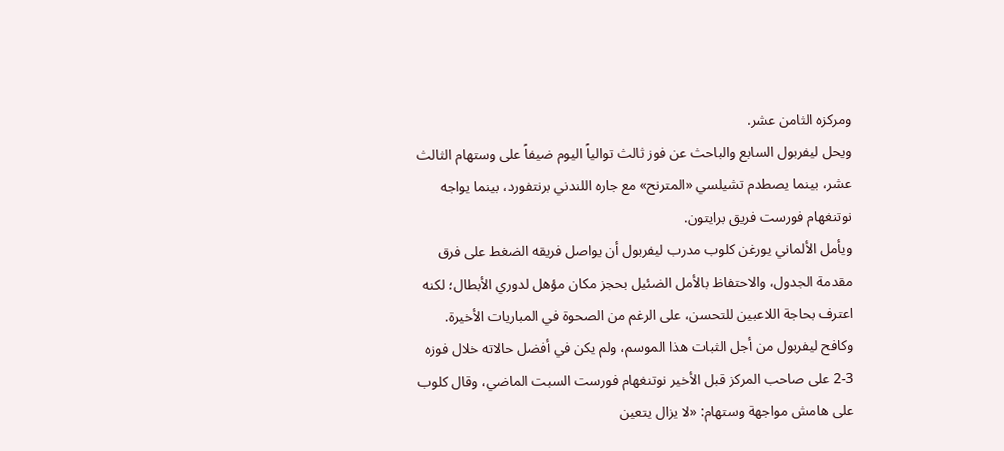ومركزه الثامن عشر.
ويحل ليفربول السابع والباحث عن فوز ثالث توالياً اليوم ضيفاً على وستهام الثالث عشر، بينما يصطدم تشيلسي «المترنح» مع جاره اللندني برنتفورد، بينما يواجه نوتنغهام فورست فريق برايتون.
ويأمل الألماني يورغن كلوب مدرب ليفربول أن يواصل فريقه الضغط على فرق مقدمة الجدول، والاحتفاظ بالأمل الضئيل بحجز مكان مؤهل لدوري الأبطال؛ لكنه اعترف بحاجة اللاعبين للتحسن، على الرغم من الصحوة في المباريات الأخيرة.
وكافح ليفربول من أجل الثبات هذا الموسم، ولم يكن في أفضل حالاته خلال فوزه 3-2 على صاحب المركز قبل الأخير نوتنغهام فورست السبت الماضي، وقال كلوب على هامش مواجهة وستهام: «لا يزال يتعين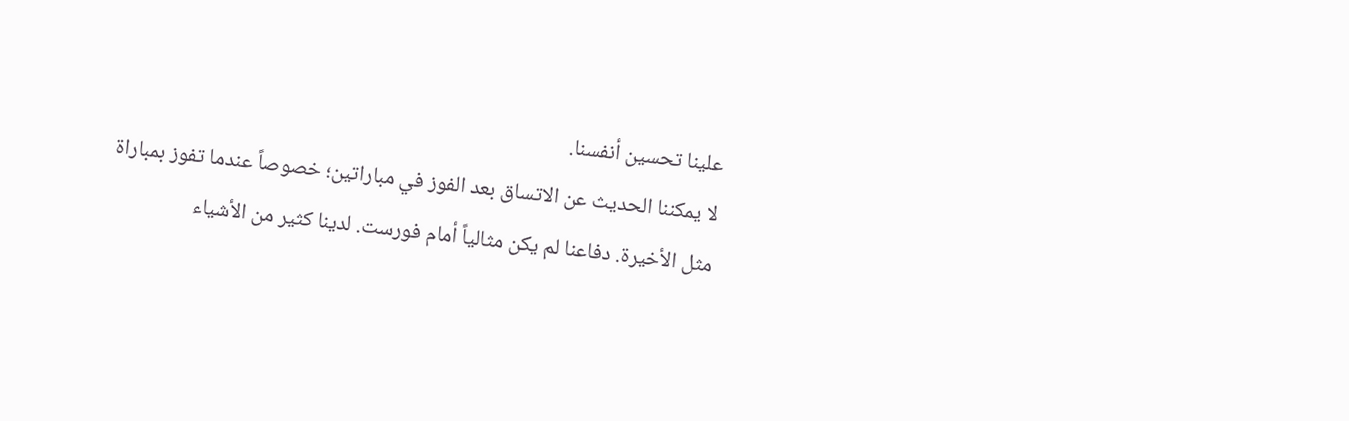علينا تحسين أنفسنا.
لا يمكننا الحديث عن الاتساق بعد الفوز في مباراتين؛ خصوصاً عندما تفوز بمباراة مثل الأخيرة. دفاعنا لم يكن مثالياً أمام فورست. لدينا كثير من الأشياء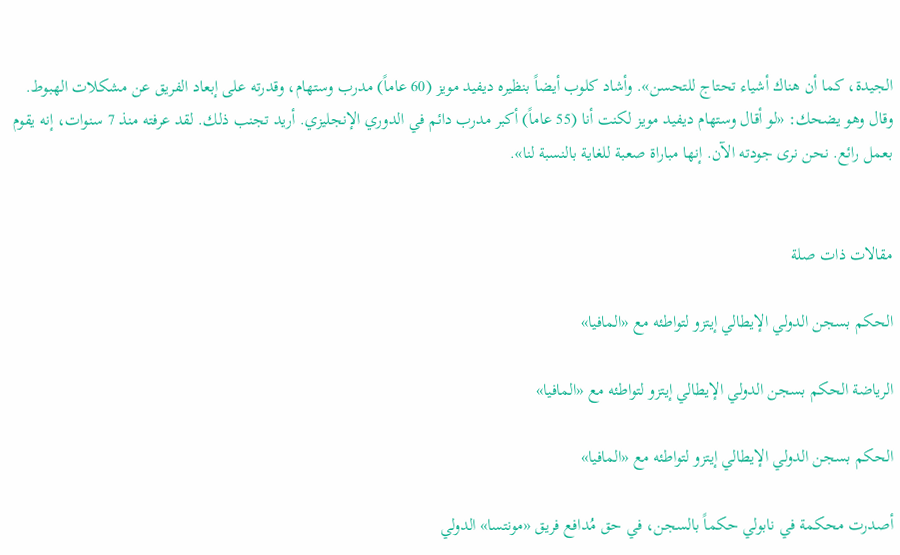الجيدة، كما أن هناك أشياء تحتاج للتحسن». وأشاد كلوب أيضاً بنظيره ديفيد مويز (60 عاماً) مدرب وستهام، وقدرته على إبعاد الفريق عن مشكلات الهبوط. وقال وهو يضحك: «لو أقال وستهام ديفيد مويز لكنت أنا (55 عاماً) أكبر مدرب دائم في الدوري الإنجليزي. أريد تجنب ذلك. لقد عرفته منذ 7 سنوات، إنه يقوم بعمل رائع. نحن نرى جودته الآن. إنها مباراة صعبة للغاية بالنسبة لنا».


مقالات ذات صلة

الحكم بسجن الدولي الإيطالي إيتزو لتواطئه مع «المافيا»

الرياضة الحكم بسجن الدولي الإيطالي إيتزو لتواطئه مع «المافيا»

الحكم بسجن الدولي الإيطالي إيتزو لتواطئه مع «المافيا»

أصدرت محكمة في نابولي حكماً بالسجن، في حق مُدافع فريق «مونتسا» الدولي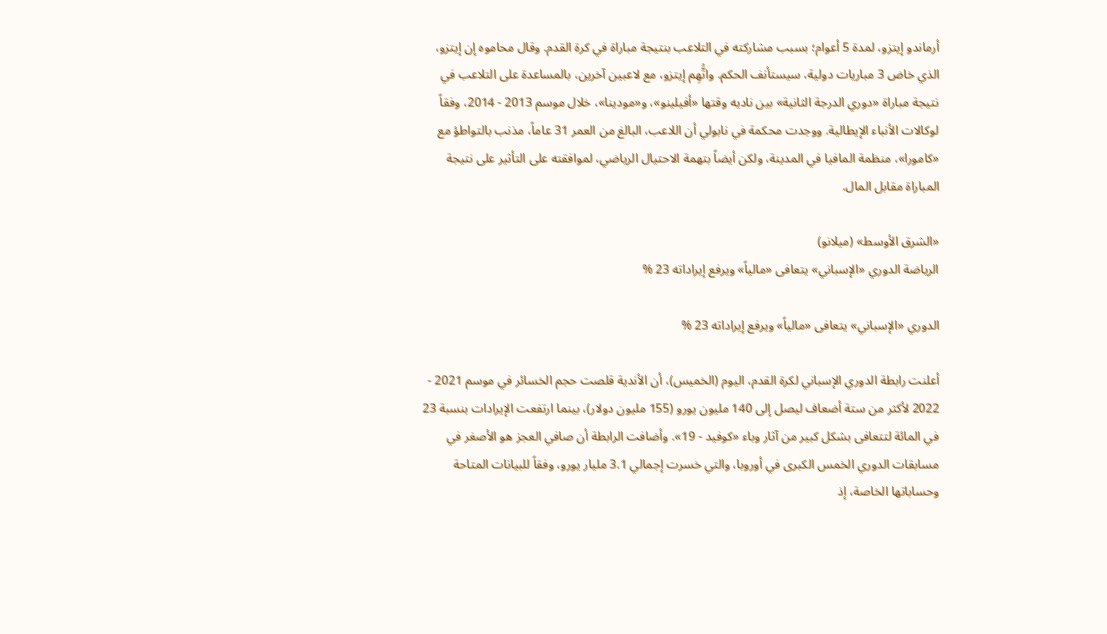أرماندو إيتزو، لمدة 5 أعوام؛ بسبب مشاركته في التلاعب بنتيجة مباراة في كرة القدم. وقال محاموه إن إيتزو، الذي خاض 3 مباريات دولية، سيستأنف الحكم. واتُّهِم إيتزو، مع لاعبين آخرين، بالمساعدة على التلاعب في نتيجة مباراة «دوري الدرجة الثانية» بين ناديه وقتها «أفيلينو»، و«مودينا»، خلال موسم 2013 - 2014، وفقاً لوكالات الأنباء الإيطالية. ووجدت محكمة في نابولي أن اللاعب، البالغ من العمر 31 عاماً، مذنب بالتواطؤ مع «كامورا»، منظمة المافيا في المدينة، ولكن أيضاً بتهمة الاحتيال الرياضي، لموافقته على التأثير على نتيجة المباراة مقابل المال.

«الشرق الأوسط» (ميلانو)
الرياضة الدوري «الإسباني» يتعافى «مالياً» ويرفع إيراداته 23 %

الدوري «الإسباني» يتعافى «مالياً» ويرفع إيراداته 23 %

أعلنت رابطة الدوري الإسباني لكرة القدم، اليوم (الخميس)، أن الأندية قلصت حجم الخسائر في موسم 2021 - 2022 لأكثر من ستة أضعاف ليصل إلى 140 مليون يورو (155 مليون دولار)، بينما ارتفعت الإيرادات بنسبة 23 في المائة لتتعافى بشكل كبير من آثار وباء «كوفيد - 19». وأضافت الرابطة أن صافي العجز هو الأصغر في مسابقات الدوري الخمس الكبرى في أوروبا، والتي خسرت إجمالي 3.1 مليار يورو، وفقاً للبيانات المتاحة وحساباتها الخاصة، إذ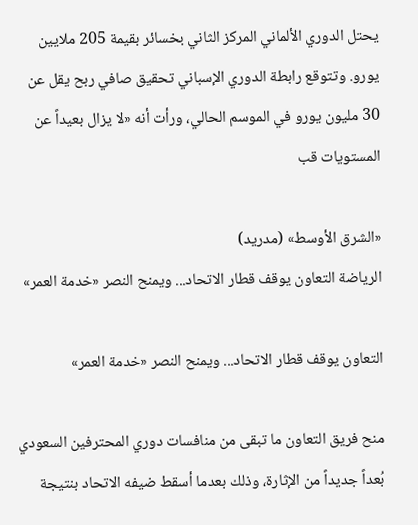يحتل الدوري الألماني المركز الثاني بخسائر بقيمة 205 ملايين يورو. وتتوقع رابطة الدوري الإسباني تحقيق صافي ربح يقل عن 30 مليون يورو في الموسم الحالي، ورأت أنه «لا يزال بعيداً عن المستويات قب

«الشرق الأوسط» (مدريد)
الرياضة التعاون يوقف قطار الاتحاد... ويمنح النصر «خدمة العمر»

التعاون يوقف قطار الاتحاد... ويمنح النصر «خدمة العمر»

منح فريق التعاون ما تبقى من منافسات دوري المحترفين السعودي بُعداً جديداً من الإثارة، وذلك بعدما أسقط ضيفه الاتحاد بنتيجة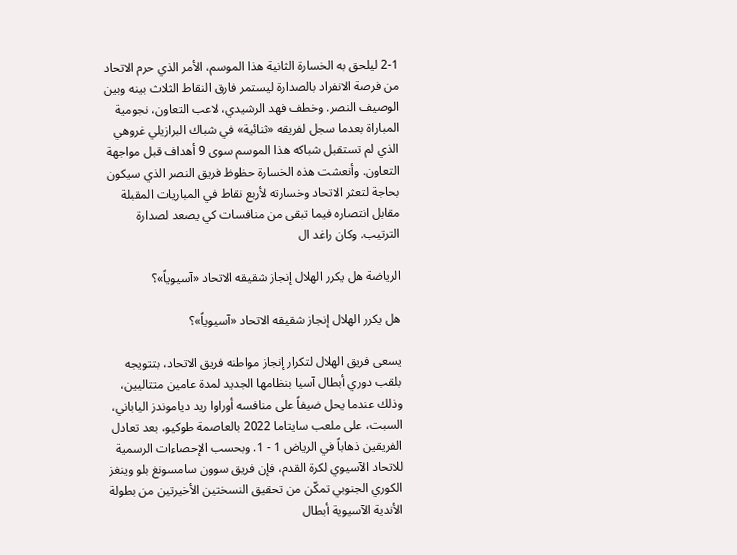2-1 ليلحق به الخسارة الثانية هذا الموسم، الأمر الذي حرم الاتحاد من فرصة الانفراد بالصدارة ليستمر فارق النقاط الثلاث بينه وبين الوصيف النصر. وخطف فهد الرشيدي، لاعب التعاون، نجومية المباراة بعدما سجل لفريقه «ثنائية» في شباك البرازيلي غروهي الذي لم تستقبل شباكه هذا الموسم سوى 9 أهداف قبل مواجهة التعاون. وأنعشت هذه الخسارة حظوظ فريق النصر الذي سيكون بحاجة لتعثر الاتحاد وخسارته لأربع نقاط في المباريات المقبلة مقابل انتصاره فيما تبقى من منافسات كي يصعد لصدارة الترتيب. وكان راغد ال

الرياضة هل يكرر الهلال إنجاز شقيقه الاتحاد «آسيوياً»؟

هل يكرر الهلال إنجاز شقيقه الاتحاد «آسيوياً»؟

يسعى فريق الهلال لتكرار إنجاز مواطنه فريق الاتحاد، بتتويجه بلقب دوري أبطال آسيا بنظامها الجديد لمدة عامين متتاليين، وذلك عندما يحل ضيفاً على منافسه أوراوا ريد دياموندز الياباني، السبت، على ملعب سايتاما 2022 بالعاصمة طوكيو، بعد تعادل الفريقين ذهاباً في الرياض 1 - 1. وبحسب الإحصاءات الرسمية للاتحاد الآسيوي لكرة القدم، فإن فريق سوون سامسونغ بلو وينغز الكوري الجنوبي تمكّن من تحقيق النسختين الأخيرتين من بطولة الأندية الآسيوية أبطال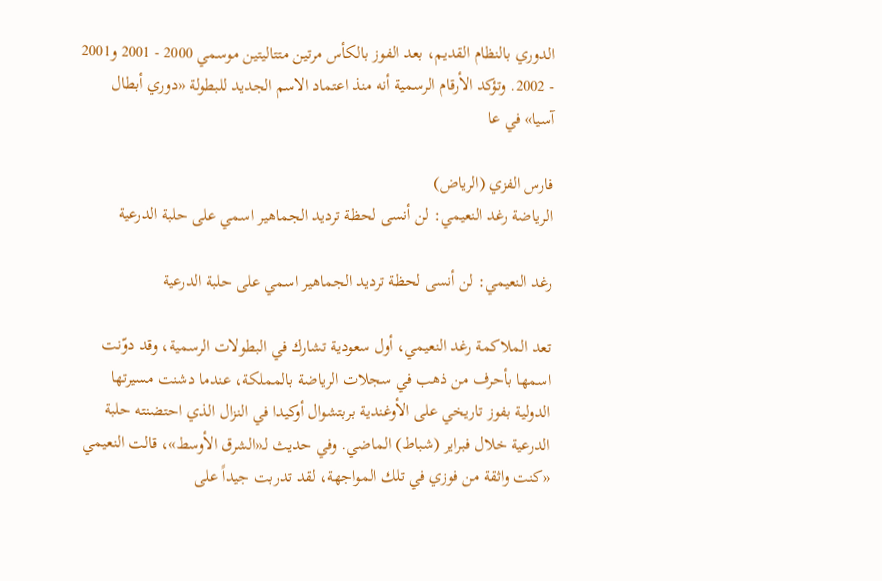الدوري بالنظام القديم، بعد الفوز بالكأس مرتين متتاليتين موسمي 2000 - 2001 و2001 - 2002. وتؤكد الأرقام الرسمية أنه منذ اعتماد الاسم الجديد للبطولة «دوري أبطال آسيا» في عا

فارس الفزي (الرياض)
الرياضة رغد النعيمي: لن أنسى لحظة ترديد الجماهير اسمي على حلبة الدرعية

رغد النعيمي: لن أنسى لحظة ترديد الجماهير اسمي على حلبة الدرعية

تعد الملاكمة رغد النعيمي، أول سعودية تشارك في البطولات الرسمية، وقد دوّنت اسمها بأحرف من ذهب في سجلات الرياضة بالمملكة، عندما دشنت مسيرتها الدولية بفوز تاريخي على الأوغندية بربتشوال أوكيدا في النزال الذي احتضنته حلبة الدرعية خلال فبراير (شباط) الماضي. وفي حديث لـ«الشرق الأوسط»، قالت النعيمي «كنت واثقة من فوزي في تلك المواجهة، لقد تدربت جيداً على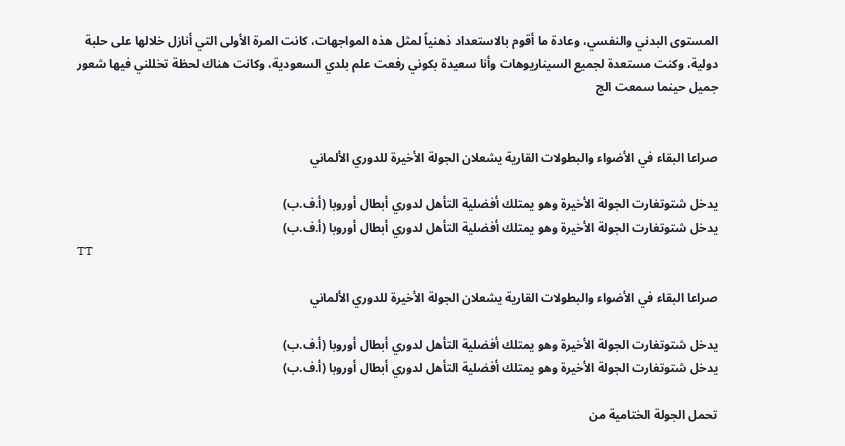المستوى البدني والنفسي، وعادة ما أقوم بالاستعداد ذهنياً لمثل هذه المواجهات، كانت المرة الأولى التي أنازل خلالها على حلبة دولية، وكنت مستعدة لجميع السيناريوهات وأنا سعيدة بكوني رفعت علم بلدي السعودية، وكانت هناك لحظة تخللني فيها شعور جميل حينما سمعت الج


صراعا البقاء في الأضواء والبطولات القارية يشعلان الجولة الأخيرة للدوري الألماني

يدخل شتوتغارت الجولة الأخيرة وهو يمتلك أفضلية التأهل لدوري أبطال أوروبا (أ.ف.ب)
يدخل شتوتغارت الجولة الأخيرة وهو يمتلك أفضلية التأهل لدوري أبطال أوروبا (أ.ف.ب)
TT

صراعا البقاء في الأضواء والبطولات القارية يشعلان الجولة الأخيرة للدوري الألماني

يدخل شتوتغارت الجولة الأخيرة وهو يمتلك أفضلية التأهل لدوري أبطال أوروبا (أ.ف.ب)
يدخل شتوتغارت الجولة الأخيرة وهو يمتلك أفضلية التأهل لدوري أبطال أوروبا (أ.ف.ب)

تحمل الجولة الختامية من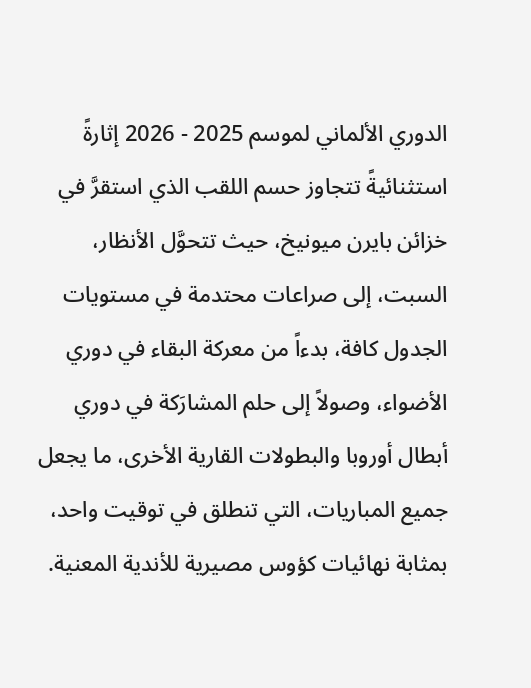الدوري الألماني لموسم 2025 - 2026 إثارةً استثنائيةً تتجاوز حسم اللقب الذي استقرَّ في خزائن بايرن ميونيخ، حيث تتحوَّل الأنظار، السبت، إلى صراعات محتدمة في مستويات الجدول كافة، بدءاً من معركة البقاء في دوري الأضواء، وصولاً إلى حلم المشارَكة في دوري أبطال أوروبا والبطولات القارية الأخرى، ما يجعل جميع المباريات، التي تنطلق في توقيت واحد، بمثابة نهائيات كؤوس مصيرية للأندية المعنية.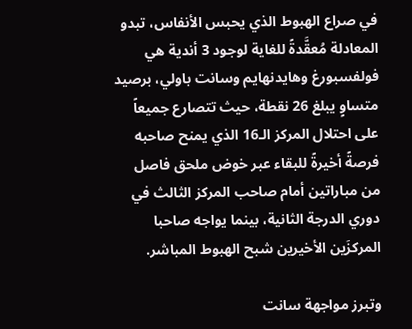في صراع الهبوط الذي يحبس الأنفاس، تبدو المعادلة مُعقَّدةً للغاية لوجود 3 أندية هي فولفسبورغ وهايدنهايم وسانت باولي، برصيد متساوٍ يبلغ 26 نقطة، حيث تتصارع جميعاً على احتلال المركز الـ16 الذي يمنح صاحبه فرصةً أخيرةً للبقاء عبر خوض ملحق فاصل من مباراتين أمام صاحب المركز الثالث في دوري الدرجة الثانية، بينما يواجه صاحبا المركزَين الأخيرين شبح الهبوط المباشر.

وتبرز مواجهة سانت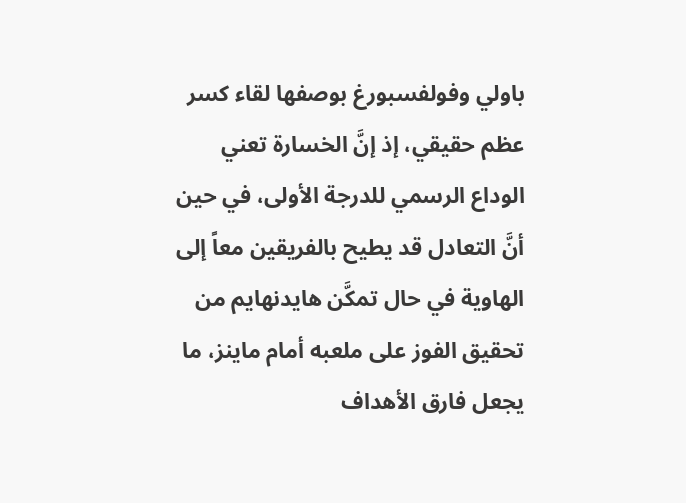باولي وفولفسبورغ بوصفها لقاء كسر عظم حقيقي، إذ إنَّ الخسارة تعني الوداع الرسمي للدرجة الأولى، في حين أنَّ التعادل قد يطيح بالفريقين معاً إلى الهاوية في حال تمكَّن هايدنهايم من تحقيق الفوز على ملعبه أمام ماينز، ما يجعل فارق الأهداف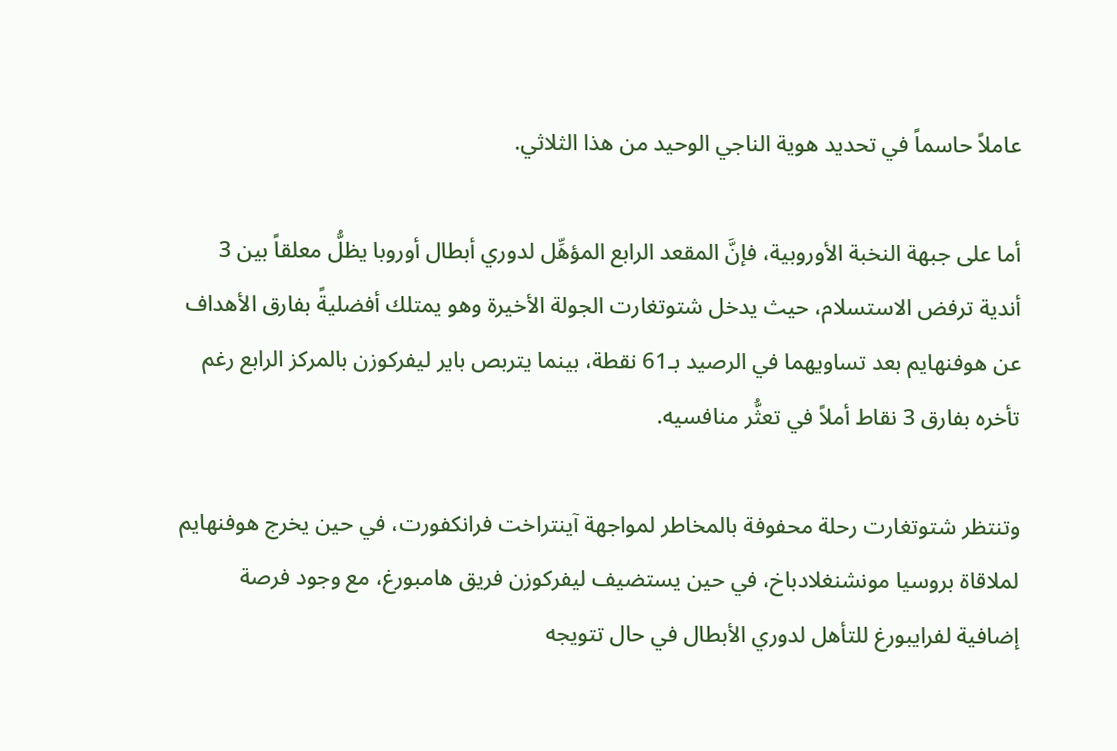عاملاً حاسماً في تحديد هوية الناجي الوحيد من هذا الثلاثي.

أما على جبهة النخبة الأوروبية، فإنَّ المقعد الرابع المؤهِّل لدوري أبطال أوروبا يظلُّ معلقاً بين 3 أندية ترفض الاستسلام، حيث يدخل شتوتغارت الجولة الأخيرة وهو يمتلك أفضليةً بفارق الأهداف عن هوفنهايم بعد تساويهما في الرصيد بـ61 نقطة، بينما يتربص باير ليفركوزن بالمركز الرابع رغم تأخره بفارق 3 نقاط أملاً في تعثُّر منافسيه.

وتنتظر شتوتغارت رحلة محفوفة بالمخاطر لمواجهة آينتراخت فرانكفورت، في حين يخرج هوفنهايم لملاقاة بروسيا مونشنغلادباخ، في حين يستضيف ليفركوزن فريق هامبورغ، مع وجود فرصة إضافية لفرايبورغ للتأهل لدوري الأبطال في حال تتويجه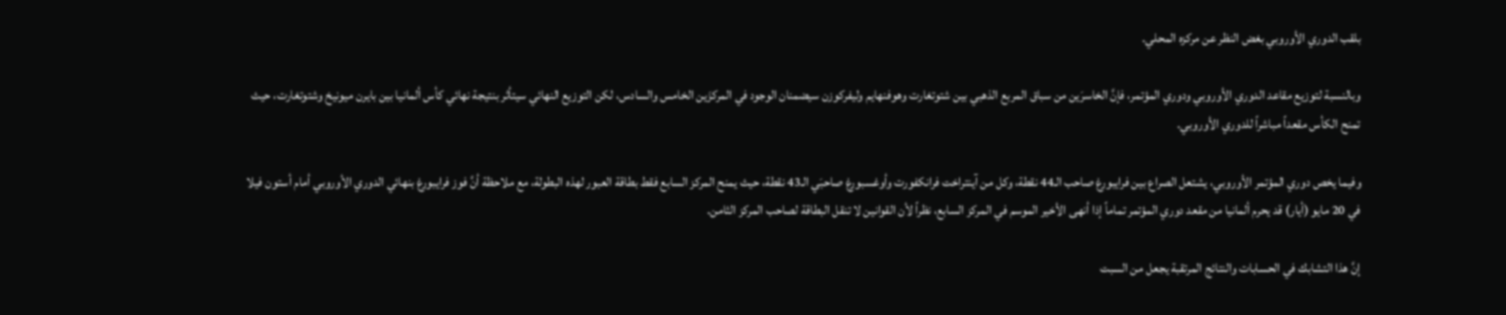بلقب الدوري الأوروبي بغض النظر عن مركزه المحلي.

وبالنسبة لتوزيع مقاعد الدوري الأوروبي ودوري المؤتمر، فإنَّ الخاسرَين من سباق المربع الذهبي بين شتوتغارت وهوفنهايم وليفركوزن سيضمنان الوجود في المركزَين الخامس والسادس، لكن التوزيع النهائي سيتأثر بنتيجة نهائي كأس ألمانيا بين بايرن ميونيخ وشتوتغارت، حيث تمنح الكأس مقعداً مباشراً للدوري الأوروبي.

وفيما يخص دوري المؤتمر الأوروبي، يشتعل الصراع بين فرايبورغ صاحب الـ44 نقطة، وكل من آينتراخت فرانكفورت وأوغسبورغ صاحبَي الـ43 نقطة، حيث يمنح المركز السابع فقط بطاقة العبور لهذه البطولة، مع ملاحظة أنَّ فوز فرايبورغ بنهائي الدوري الأوروبي أمام أستون فيلا في 20 مايو (أيار) قد يحرم ألمانيا من مقعد دوري المؤتمر تماماً إذا أنهى الأخير الموسم في المركز السابع، نظراً لأن القوانين لا تنقل البطاقة لصاحب المركز الثامن.

إنَّ هذا التشابك في الحسابات والنتائج المرتقبة يجعل من السبت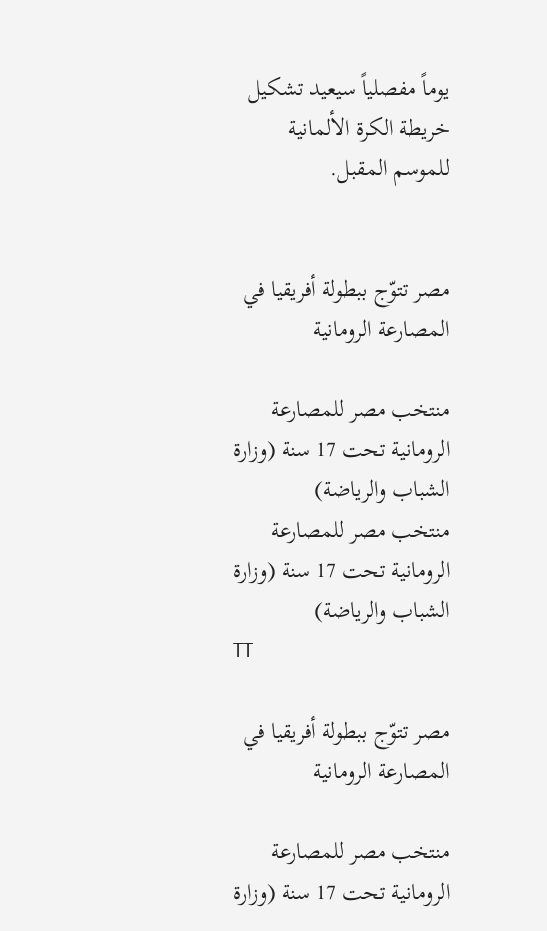يوماً مفصلياً سيعيد تشكيل خريطة الكرة الألمانية للموسم المقبل.


مصر تتوّج ببطولة أفريقيا في المصارعة الرومانية

منتخب مصر للمصارعة الرومانية تحت 17 سنة (وزارة الشباب والرياضة)
منتخب مصر للمصارعة الرومانية تحت 17 سنة (وزارة الشباب والرياضة)
TT

مصر تتوّج ببطولة أفريقيا في المصارعة الرومانية

منتخب مصر للمصارعة الرومانية تحت 17 سنة (وزارة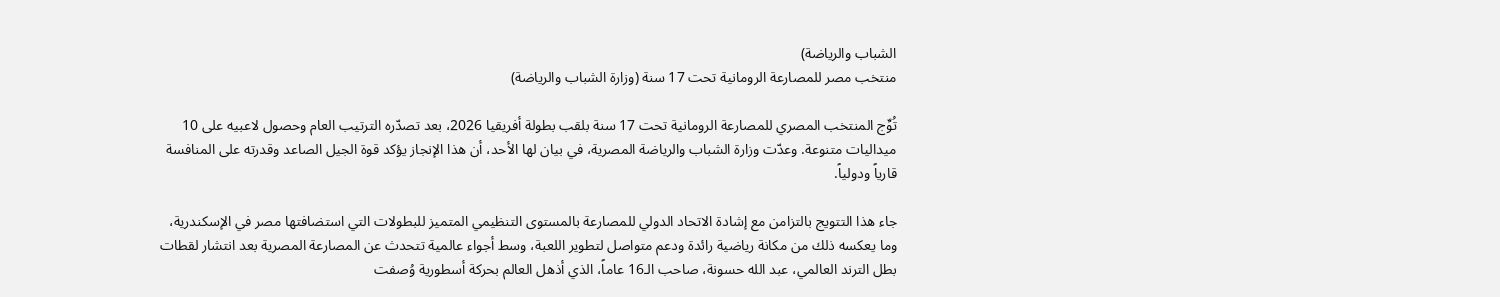الشباب والرياضة)
منتخب مصر للمصارعة الرومانية تحت 17 سنة (وزارة الشباب والرياضة)

تُوِّج المنتخب المصري للمصارعة الرومانية تحت 17 سنة بلقب بطولة أفريقيا 2026، بعد تصدّره الترتيب العام وحصول لاعبيه على 10 ميداليات متنوعة. وعدّت وزارة الشباب والرياضة المصرية، في بيان لها الأحد، أن هذا الإنجاز يؤكد قوة الجيل الصاعد وقدرته على المنافسة قارياً ودولياً.

جاء هذا التتويج بالتزامن مع إشادة الاتحاد الدولي للمصارعة بالمستوى التنظيمي المتميز للبطولات التي استضافتها مصر في الإسكندرية، وما يعكسه ذلك من مكانة رياضية رائدة ودعم متواصل لتطوير اللعبة، وسط أجواء عالمية تتحدث عن المصارعة المصرية بعد انتشار لقطات بطل الترند العالمي، عبد الله حسونة، صاحب الـ16 عاماً، الذي أذهل العالم بحركة أسطورية وُصفت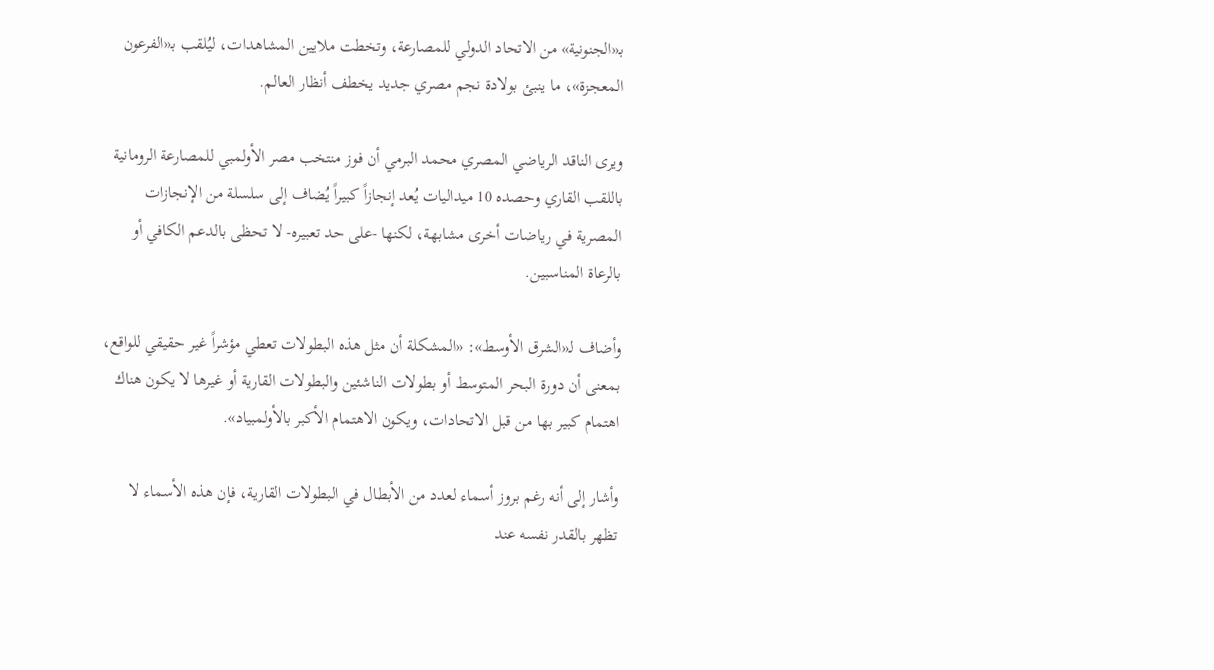بـ«الجنونية» من الاتحاد الدولي للمصارعة، وتخطت ملايين المشاهدات، ليُلقب بـ«الفرعون المعجزة»، ما ينبئ بولادة نجم مصري جديد يخطف أنظار العالم.

ويرى الناقد الرياضي المصري محمد البرمي أن فوز منتخب مصر الأولمبي للمصارعة الرومانية باللقب القاري وحصده 10 ميداليات يُعد إنجازاً كبيراً يُضاف إلى سلسلة من الإنجازات المصرية في رياضات أخرى مشابهة، لكنها -على حد تعبيره- لا تحظى بالدعم الكافي أو بالرعاة المناسبين.

وأضاف لـ«الشرق الأوسط»: «المشكلة أن مثل هذه البطولات تعطي مؤشراً غير حقيقي للواقع، بمعنى أن دورة البحر المتوسط أو بطولات الناشئين والبطولات القارية أو غيرها لا يكون هناك اهتمام كبير بها من قبل الاتحادات، ويكون الاهتمام الأكبر بالأولمبياد».

وأشار إلى أنه رغم بروز أسماء لعدد من الأبطال في البطولات القارية، فإن هذه الأسماء لا تظهر بالقدر نفسه عند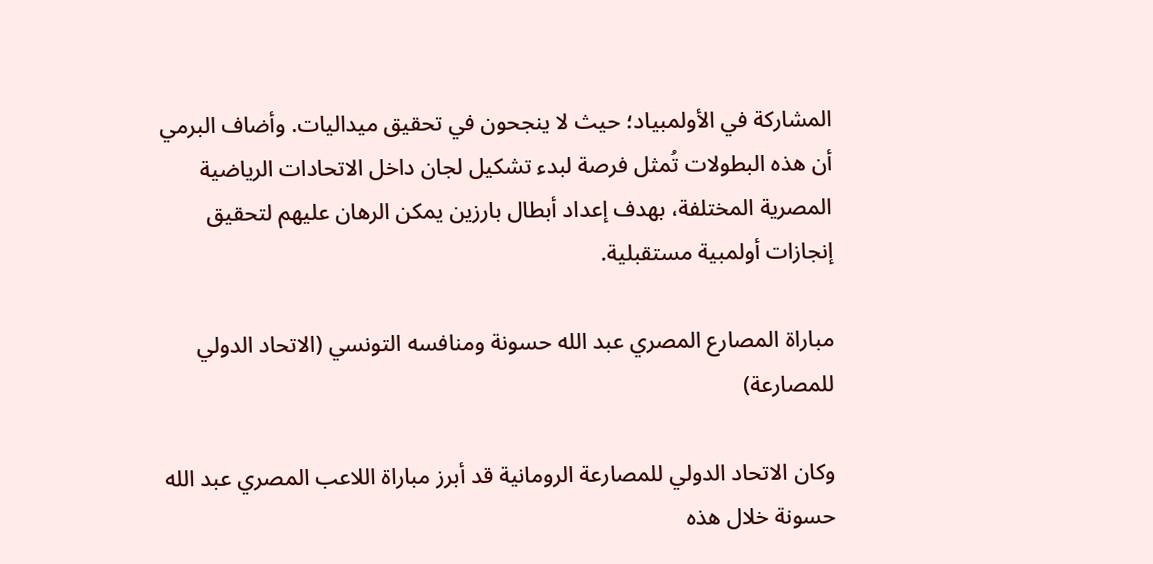المشاركة في الأولمبياد؛ حيث لا ينجحون في تحقيق ميداليات. وأضاف البرمي أن هذه البطولات تُمثل فرصة لبدء تشكيل لجان داخل الاتحادات الرياضية المصرية المختلفة، بهدف إعداد أبطال بارزين يمكن الرهان عليهم لتحقيق إنجازات أولمبية مستقبلية.

مباراة المصارع المصري عبد الله حسونة ومنافسه التونسي (الاتحاد الدولي للمصارعة)

وكان الاتحاد الدولي للمصارعة الرومانية قد أبرز مباراة اللاعب المصري عبد الله حسونة خلال هذه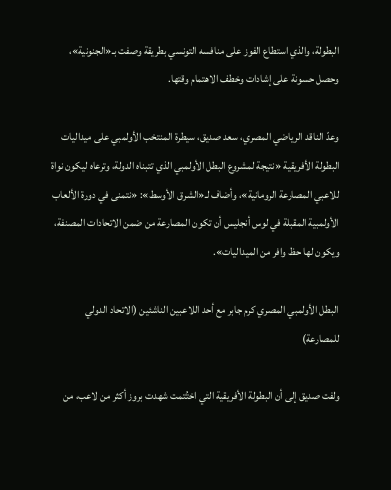البطولة، والذي استطاع الفوز على منافسه التونسي بطريقة وصفت بـ«الجنونية»، وحصل حسونة على إشادات وخطف الاهتمام وقتها.

وعدّ الناقد الرياضي المصري، سعد صديق، سيطرة المنتخب الأولمبي على ميداليات البطولة الأفريقية «نتيجة لمشروع البطل الأولمبي الذي تتبناه الدولة، وترعاه ليكون نواة للاعبي المصارعة الرومانية»، وأضاف لـ«الشرق الأوسط»: «نتمنى في دورة الألعاب الأولمبية المقبلة في لوس أنجليس أن تكون المصارعة من ضمن الاتحادات المصنفة، ويكون لها حظ وافر من الميداليات».

البطل الأولمبي المصري كرم جابر مع أحد اللاعبين الناشئين (الاتحاد الدولي للمصارعة)

ولفت صديق إلى أن البطولة الأفريقية التي اختُتمت شهدت بروز أكثر من لاعب، من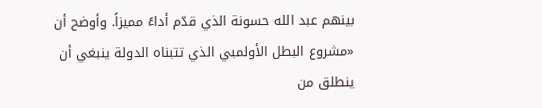بينهم عبد الله حسونة الذي قدّم أداءً مميزاً. وأوضح أن «مشروع البطل الأولمبي الذي تتبناه الدولة ينبغي أن ينطلق من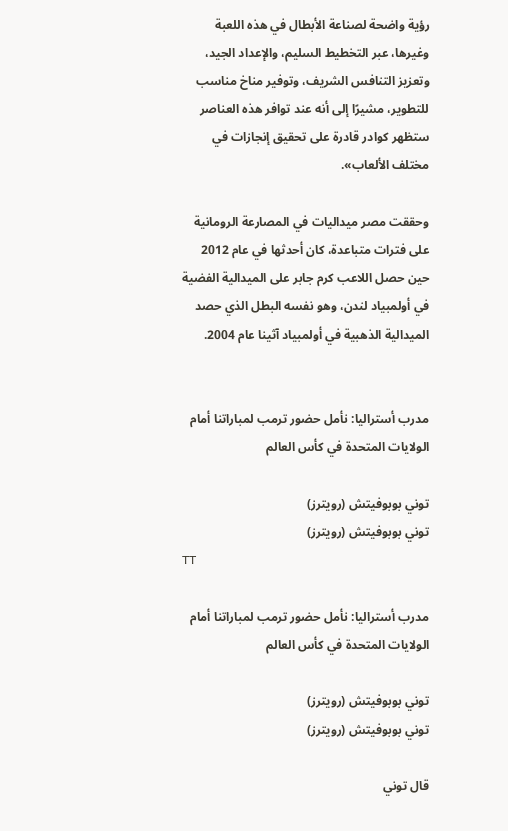رؤية واضحة لصناعة الأبطال في هذه اللعبة وغيرها، عبر التخطيط السليم، والإعداد الجيد، وتعزيز التنافس الشريف، وتوفير مناخ مناسب للتطوير، مشيرًا إلى أنه عند توافر هذه العناصر ستظهر كوادر قادرة على تحقيق إنجازات في مختلف الألعاب».

وحققت مصر ميداليات في المصارعة الرومانية على فترات متباعدة، كان أحدثها في عام 2012 حين حصل اللاعب كرم جابر على الميدالية الفضية في أولمبياد لندن، وهو نفسه البطل الذي حصد الميدالية الذهبية في أولمبياد آثينا عام 2004.


مدرب أستراليا: نأمل حضور ترمب لمباراتنا أمام الولايات المتحدة في كأس العالم

توني بوبوفيتش (رويترز)
توني بوبوفيتش (رويترز)
TT

مدرب أستراليا: نأمل حضور ترمب لمباراتنا أمام الولايات المتحدة في كأس العالم

توني بوبوفيتش (رويترز)
توني بوبوفيتش (رويترز)

قال توني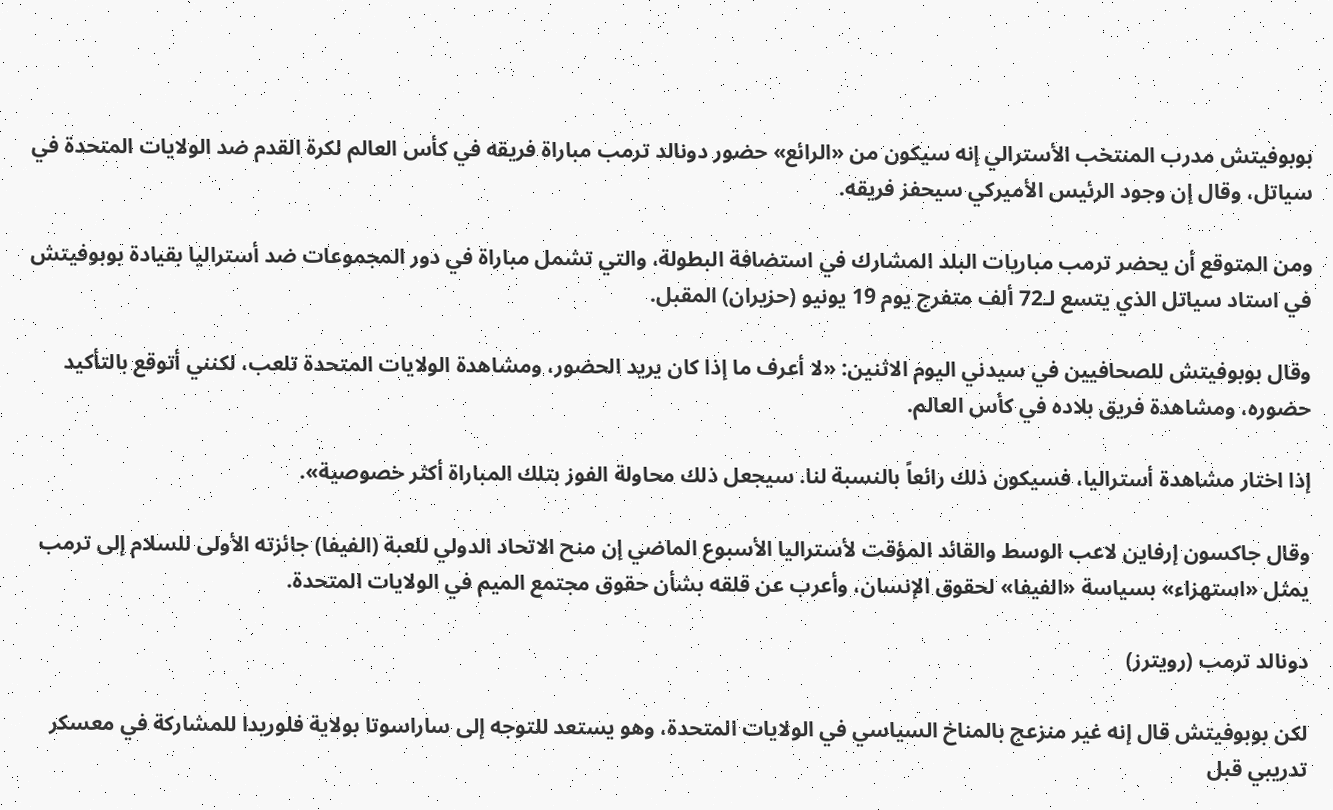بوبوفيتش مدرب المنتخب الأسترالي إنه سيكون من «الرائع» حضور دونالد ترمب مباراة فريقه في كأس العالم لكرة القدم ضد الولايات المتحدة في سياتل، وقال إن وجود الرئيس الأميركي سيحفز فريقه.

ومن المتوقع أن يحضر ترمب مباريات البلد المشارك في استضافة البطولة، والتي تشمل مباراة في دور المجموعات ضد أستراليا بقيادة بوبوفيتش في استاد سياتل الذي يتسع لـ72 ألف متفرج يوم 19 يونيو (حزيران) المقبل.

وقال بوبوفيتش للصحافيين في سيدني اليوم الاثنين: «لا أعرف ما إذا كان يريد الحضور، ومشاهدة الولايات المتحدة تلعب، لكنني أتوقع بالتأكيد حضوره، ومشاهدة فريق بلاده في كأس العالم.

إذا اختار مشاهدة أستراليا، فسيكون ذلك رائعاً بالنسبة لنا. سيجعل ذلك محاولة الفوز بتلك المباراة أكثر خصوصية».

وقال جاكسون إرفاين لاعب الوسط والقائد المؤقت لأستراليا الأسبوع الماضي إن منح الاتحاد الدولي للعبة (الفيفا) جائزته الأولى للسلام إلى ترمب يمثل «استهزاء» بسياسة «الفيفا» لحقوق الإنسان، وأعرب عن قلقه بشأن حقوق مجتمع الميم في الولايات المتحدة.

دونالد ترمب (رويترز)

لكن بوبوفيتش قال إنه غير منزعج بالمناخ السياسي في الولايات المتحدة، وهو يستعد للتوجه إلى ساراسوتا بولاية فلوريدا للمشاركة في معسكر تدريبي قبل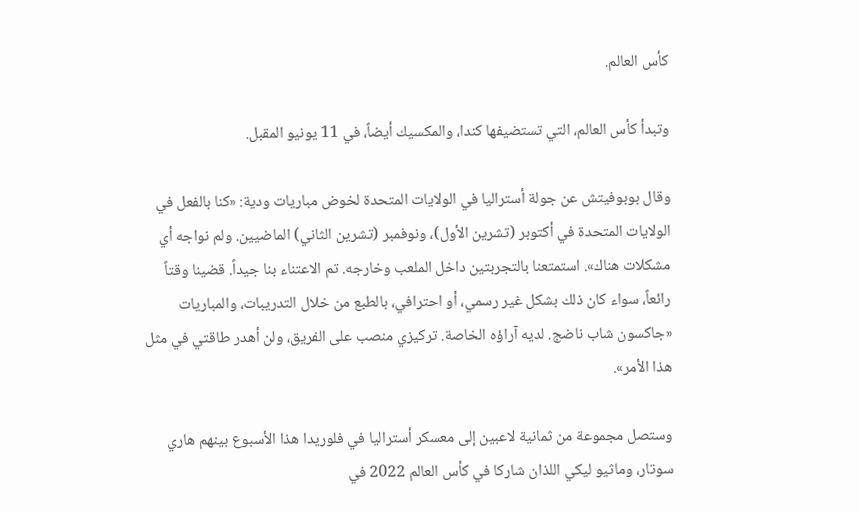كأس العالم.

وتبدأ كأس العالم، التي تستضيفها كندا، والمكسيك أيضاً، في 11 يونيو المقبل.

وقال بوبوفيتش عن جولة أستراليا في الولايات المتحدة لخوض مباريات ودية: «كنا بالفعل في الولايات المتحدة في أكتوبر (تشرين الأول)، ونوفمبر (تشرين الثاني) الماضيين. ولم نواجه أي مشكلات هناك». استمتعنا بالتجربتين داخل الملعب وخارجه. تم الاعتناء بنا جيداً. قضينا وقتاً رائعاً، سواء كان ذلك بشكل غير رسمي، أو احترافي، بالطبع من خلال التدريبات، والمباريات «جاكسون شاب ناضج. لديه آراؤه الخاصة. تركيزي منصب على الفريق، ولن أهدر طاقتي في مثل هذا الأمر».

وستصل مجموعة من ثمانية لاعبين إلى معسكر أستراليا في فلوريدا هذا الأسبوع بينهم هاري سوتار، وماثيو ليكي اللذان شاركا في كأس العالم 2022 في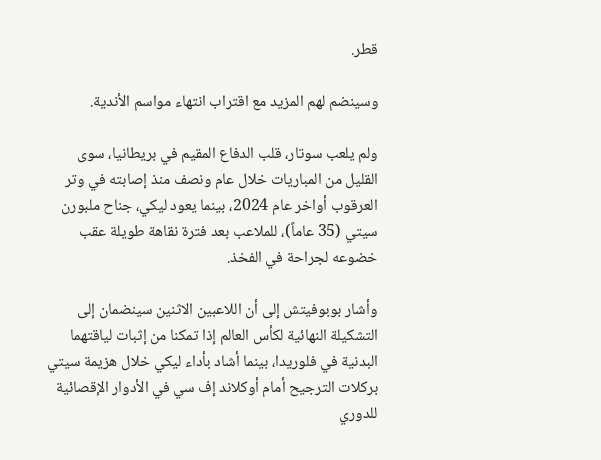قطر.

وسينضم لهم المزيد مع اقتراب انتهاء مواسم الأندية.

ولم يلعب سوتار، قلب الدفاع المقيم في بريطانيا، سوى القليل من المباريات خلال عام ونصف منذ إصابته في وتر العرقوب أواخر عام 2024، بينما يعود ليكي، جناح ملبورن سيتي (35 عاماً)، للملاعب بعد فترة نقاهة طويلة عقب خضوعه لجراحة في الفخذ.

وأشار بوبوفيتش إلى أن اللاعبين الاثنين سينضمان إلى التشكيلة النهائية لكأس العالم إذا تمكنا من إثبات لياقتهما البدنية في فلوريدا، بينما أشاد بأداء ليكي خلال هزيمة سيتي بركلات الترجيح أمام أوكلاند إف سي في الأدوار الإقصائية للدوري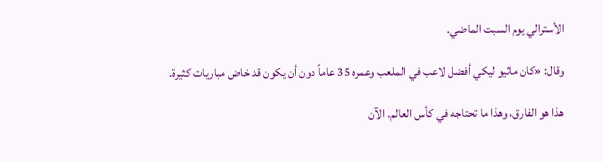الأسترالي يوم السبت الماضي.

وقال: «كان ماثيو ليكي أفضل لاعب في الملعب وعمره 35 عاماً دون أن يكون قد خاض مباريات كثيرة.

هذا هو الفارق، وهذا ما تحتاجه في كأس العالم. الآن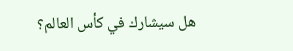هل سيشارك في كأس العالم؟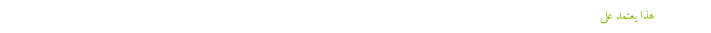هذا يعتمد على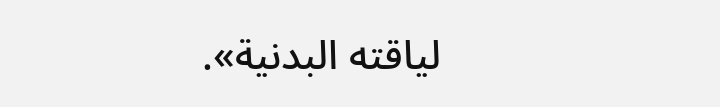لياقته البدنية».